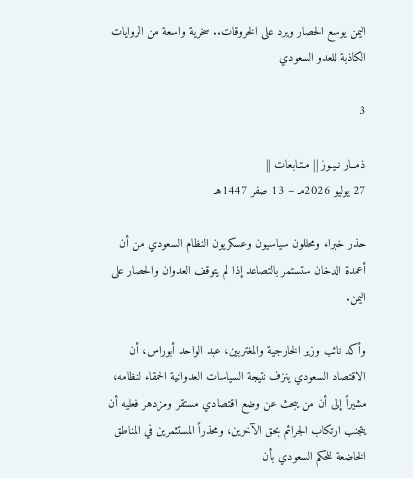اليمن يوسع الحصار ويرد على الخروقات.. سخرية واسعة من الروايات الكاذبة للعدو السعودي

3

ذمــار نـيـوز || مـتـابعات ||
27 يوليو 2026مـ – 13 صفر 1447هـ

حذر خبراء ومحللون سياسيون وعسكريون النظام السعودي من أن أعمدة الدخان ستستمر بالتصاعد إذا لم يتوقف العدوان والحصار على اليمن.

وأكد نائب وزير الخارجية والمغتربين، عبد الواحد أبوراس، أن الاقتصاد السعودي ينزف نتيجة السياسات العدوانية الحمقاء لنظامه، مشيراً إلى أن من يبحث عن وضع اقتصادي مستقر ومزدهر فعليه أن يتجنب ارتكاب الجرائم بحق الآخرين، ومحذراً المستثمرين في المناطق الخاضعة للحكم السعودي بأن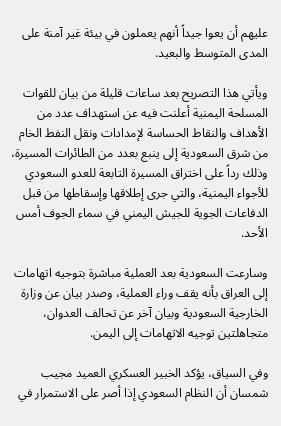عليهم أن يعوا جيداً أنهم يعملون في بيئة غير آمنة على المدى المتوسط والبعيد.

ويأتي هذا التصريح بعد ساعات قليلة من بيان للقوات المسلحة اليمنية أعلنت فيه عن استهداف عدد من الأهداف والنقاط الحساسة لإمدادات ونقل النفط الخام من شرق السعودية إلى ينبع بعدد من الطائرات المسيرة، وذلك رداً على اختراق المسيرة التابعة للعدو السعودي للأجواء اليمنية، والتي جرى إطلاقها وإسقاطها من قبل الدفاعات الجوية للجيش اليمني في سماء الجوف أمس الأحد.

وسارعت السعودية بعد العملية مباشرة بتوجيه اتهامات إلى العراق بأنه يقف وراء العملية، وصدر بيان عن وزارة الخارجية السعودية وبيان آخر عن تحالف العدوان، متجاهلتين توجيه الاتهامات إلى اليمن.

وفي السياق، يؤكد الخبير العسكري العميد مجيب شمسان أن النظام السعودي إذا أصر على الاستمرار في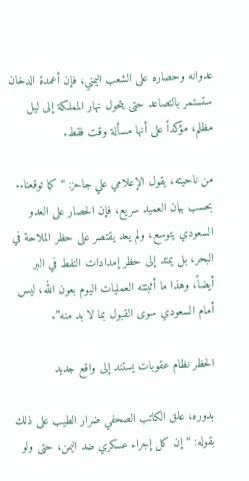عدوانه وحصاره على الشعب اليمني، فإن أعمدة الدخان ستستمر بالتصاعد حتى يتحول نهار المملكة إلى ليل مظلم، مؤكداً على أنها مسألة وقت فقط.

من ناحيته، يقول الإعلامي علي جاحز: “كما توقعنا.. بحسب بيان العميد سريع، فإن الحصار على العدو السعودي يتوسع، ولم يعد يقتصر على حظر الملاحة في البحر، بل يمتد إلى حظر إمدادات النفط في البر أيضاً، وهذا ما أثبتته العمليات اليوم بعون الله، ليس أمام السعودي سوى القبول بما لا بد منه”.

الحظر نظام عقوبات يستند إلى واقع جديد

بدوره، علق الكاتب الصحفي ضرار الطيب على ذلك بقوله: “إن كل إجراء عسكري ضد اليمن، حتى ولو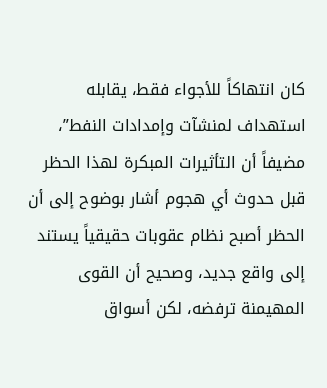كان انتهاكاً للأجواء فقط، يقابله استهداف لمنشآت وإمدادات النفط”، مضيفاً أن التأثيرات المبكرة لهذا الحظر قبل حدوث أي هجوم أشار بوضوح إلى أن الحظر أصبح نظام عقوبات حقيقياً يستند إلى واقع جديد، وصحيح أن القوى المهيمنة ترفضه، لكن أسواق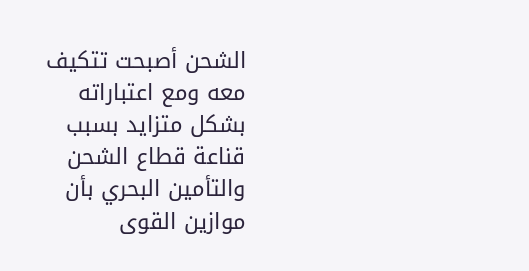الشحن أصبحت تتكيف معه ومع اعتباراته بشكل متزايد بسبب قناعة قطاع الشحن والتأمين البحري بأن موازين القوى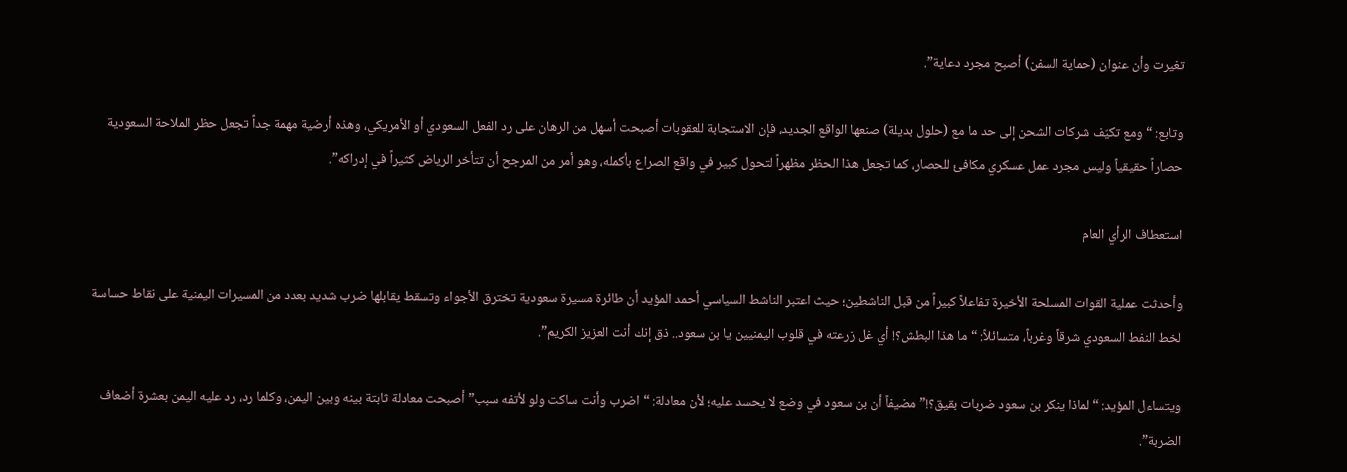تغيرت وأن عنوان (حماية السفن) أصبح مجرد دعاية”.

وتابع: “ومع تكيّف شركات الشحن إلى حد ما مع (حلول بديلة) صنعها الواقع الجديد، فإن الاستجابة للعقوبات أصبحت أسهل من الرهان على رد الفعل السعودي أو الأمريكي، وهذه أرضية مهمة جداً تجعل حظر الملاحة السعودية حصاراً حقيقياً وليس مجرد عمل عسكري مكافئ للحصار، كما تجعل هذا الحظر مظهراً لتحول كبير في واقع الصراع بأكمله، وهو أمر من المرجح أن تتأخر الرياض كثيراً في إدراكه”.

استعطاف الرأي العام

وأحدثت عملية القوات المسلحة الأخيرة تفاعلاً كبيراً من قبل الناشطين؛ حيث اعتبر الناشط السياسي أحمد المؤيد أن طائرة مسيرة سعودية تخترق الأجواء وتسقط يقابلها ضرب شديد بعدد من المسيرات اليمنية على نقاط حساسة لخط النفط السعودي شرقاً وغرباً، متسائلاً: “ما هذا البطش؟! أي غل زرعته في قلوب اليمنيين يا بن سعود.. ذق إنك أنت العزيز الكريم”.

ويتساءل المؤيد: “لماذا ينكر بن سعود ضربات بقيق؟!” مضيفاً أن بن سعود في وضع لا يحسد عليه؛ لأن معادلة: “اضرب وأنت ساكت ولو لأتفه سبب” أصبحت معادلة ثابتة بينه وبين اليمن، وكلما رد، رد عليه اليمن بعشرة أضعاف الضربة”.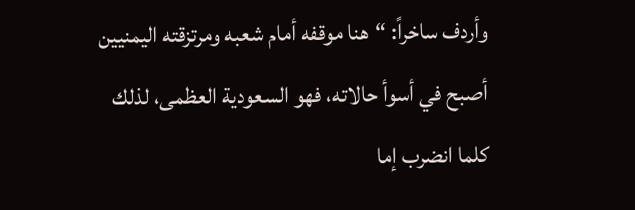وأردف ساخراً: “هنا موقفه أمام شعبه ومرتزقته اليمنيين أصبح في أسوأ حالاته، فهو السعودية العظمى، لذلك كلما انضرب إما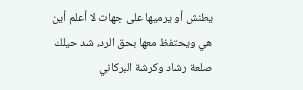يطنش أو يرميها على جهات لا أعلم أين هي ويحتفظ معها بحق الرد، شد حيلك صلعة رشاد وكرشة البركاني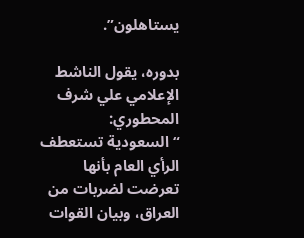يستاهلون”.

بدوره، يقول الناشط الإعلامي علي شرف المحطوري: “السعودية تستعطف الرأي العام بأنها تعرضت لضربات من العراق، وبيان القوات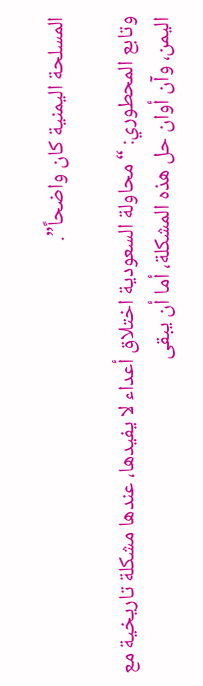المسلحة اليمنية كان واضحاً”.

وتابع المحطوري: “محاولة السعودية اختلاق أعداء لا يفيدها، عندها مشكلة تاريخية مع اليمن، وآن أوان حل هذه المشكلة، أما أن يبقى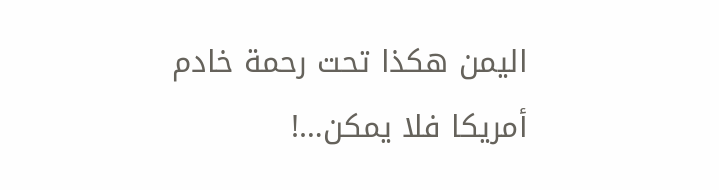اليمن هكذا تحت رحمة خادم أمريكا فلا يمكن…!